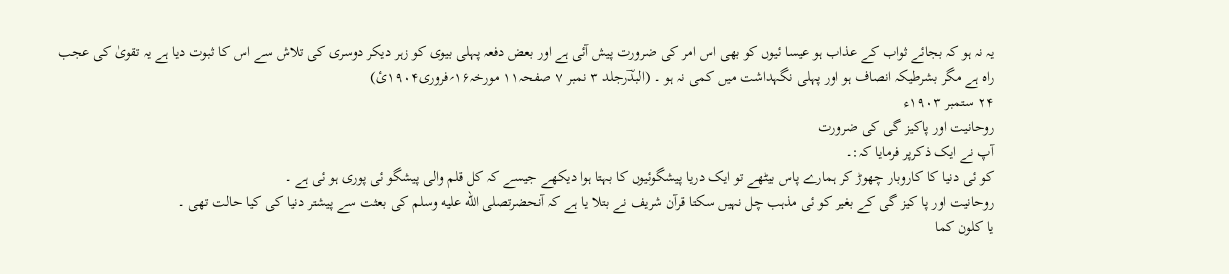یہ نہ ہو کہ بجائے ثواب کے عذاب ہو عیسا ئیوں کو بھی اس امر کی ضرورت پیش آئی ہے اور بعض دفعہ پہلی بیوی کو زہر دیکر دوسری کی تلاش سے اس کا ثبوت دیا ہے یہ تقویٰ کی عجب راہ ہے مگر بشرطیکہ انصاف ہو اور پہلی نگہداشت میں کمی نہ ہو ۔ (البدؔرجلد ۳ نمبر ۷ صفحہ۱۱ مورخہ۱۶؍فروری۱۹۰۴ئ)
۲۴ ستمبر ۱۹۰۳ء
روحانیت اور پاکیز گی کی ضرورت
آپ نے ایک ذکرپر فرمایا کہ:۔
کو ئی دنیا کا کاروبار چھوڑ کر ہمارے پاس بیٹھے تو ایک دریا پیشگوئیوں کا بہتا ہوا دیکھے جیسے کہ کل قلم والی پیشگو ئی پوری ہو ئی ہے ۔
روحانیت اور پا کیز گی کے بغیر کو ئی مذہب چل نہیں سکتا قرآن شریف نے بتلا یا ہے کہ آنحضرتصلى الله عليه وسلم کی بعثت سے پیشتر دنیا کی کیا حالت تھی ۔
یا کلون کما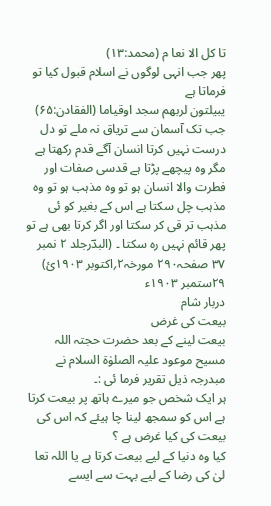تا کل الا نعا م (محمد:۱۳)
پھر جب انہی لوگوں نے اسلام قبول کیا تو فرماتا ہے
یبیلتون لربھم سجد اوقیاما (الفقادن:۶۵)
جب تک آسمان سے تریاق نہ ملے تو دل درست نہیں کرتا انسان آگے قدم رکھتا ہے مگر وہ پیچھے پڑتا ہے قدسی صفات اور فطرت والا انسان ہو تو وہ مذہب ہو تو وہ مذہب چل سکتا ہے اس کے بغیر کو ئی مذہب تر قی کر سکتا اور اگر کرتا بھی ہے تو پھر قائم نہیں رہ سکتا ۔ (البدؔرجلد ۲ نمبر ۳۷ صفحہ۲۹۰ مورخہ۲؍اکتوبر ۱۹۰۳ئ)
۲۹ستمبر ۱۹۰۳ء
دربار شام
بیعت کی غرض
بیعت لینے کے بعد حضرت حجتہ اللہ مسیح موعود علیہ الصلوٰۃ السلام نے مبدرجہ ذیل تقریر فرما ئی :۔
ہر ایک شخص جو میرے ہاتھ پر بیعت کرتا ہے اس کو سمجھ لینا چا ہیئے کہ اس کی بیعت کی کیا غرض ہے ؟
کیا وہ دنیا کے لیے بیعت کرتا ہے یا اللہ تعا لیٰ کی رضا کے لیے بہت سے ایسے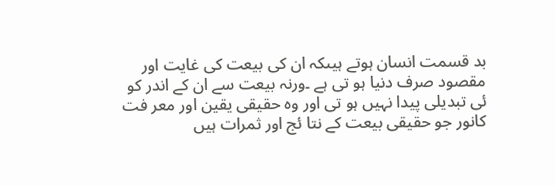بد قسمت انسان ہوتے ہیںکہ ان کی بیعت کی غایت اور مقصود صرف دنیا ہو تی ہے ۔ورنہ بیعت سے ان کے اندر کو ئی تبدیلی پیدا نہیں ہو تی اور وہ حقیقی یقین اور معر فت کانور جو حقیقی بیعت کے نتا ئج اور ثمرات ہیں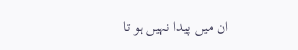ان میں پیدا نہیں ہو تا